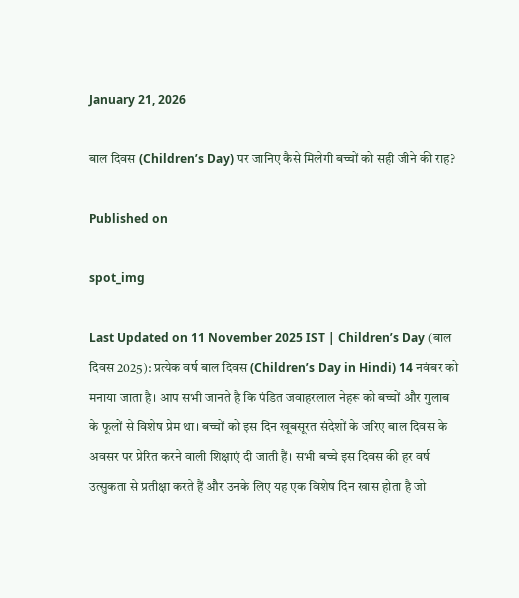January 21, 2026

बाल दिवस (Children’s Day) पर जानिए कैसे मिलेगी बच्चों को सही जीने की राह?

Published on

spot_img

Last Updated on 11 November 2025 IST | Children’s Day (बाल दिवस 2025): प्रत्येक वर्ष बाल दिवस (Children’s Day in Hindi) 14 नवंबर को मनाया जाता है। आप सभी जानते है कि पंडित जवाहरलाल नेहरू को बच्चों और गुलाब के फूलों से विशेष प्रेम था। बच्चों को इस दिन खूबसूरत संदेशों के जरिए बाल दिवस के अवसर पर प्रेरित करने वाली शिक्षाएं दी जाती हैं। सभी बच्चे इस दिवस की हर वर्ष उत्सुकता से प्रतीक्षा करते हैं और उनके लिए यह एक विशेष दिन खास होता है जो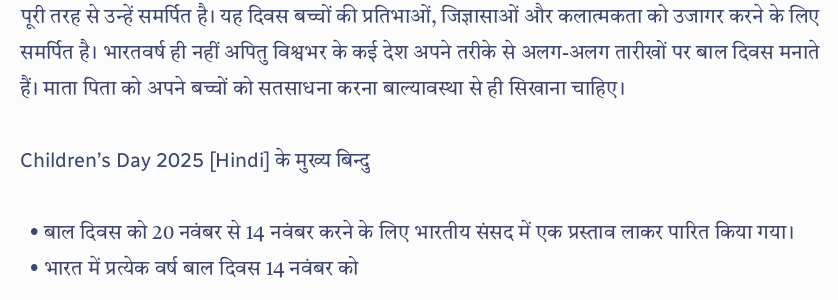पूरी तरह से उन्हें समर्पित है। यह दिवस बच्चों की प्रतिभाओं, जिज्ञासाओं और कलात्मकता को उजागर करने के लिए समर्पित है। भारतवर्ष ही नहीं अपितु विश्वभर के कई देश अपने तरीके से अलग-अलग तारीखों पर बाल दिवस मनाते हैं। माता पिता को अपने बच्चों को सतसाधना करना बाल्यावस्था से ही सिखाना चाहिए।

Children’s Day 2025 [Hindi] के मुख्य बिन्दु

  • बाल दिवस को 20 नवंबर से 14 नवंबर करने के लिए भारतीय संसद में एक प्रस्ताव लाकर पारित किया गया।
  • भारत में प्रत्येक वर्ष बाल दिवस 14 नवंबर को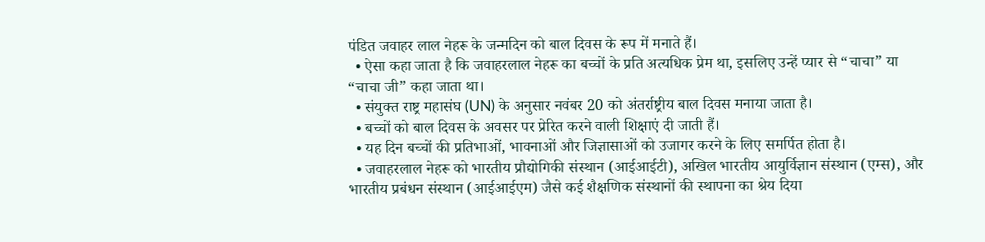पंडित जवाहर लाल नेहरू के जन्मदिन को बाल दिवस के रूप में मनाते हैं।
  • ऐसा कहा जाता है कि जवाहरलाल नेहरू का बच्चों के प्रति अत्यधिक प्रेम था, इसलिए उन्हें प्यार से “चाचा” या “चाचा जी” कहा जाता था।
  • संयुक्त राष्ट्र महासंघ (UN) के अनुसार नवंबर 20 को अंतर्राष्ट्रीय बाल दिवस मनाया जाता है।
  • बच्चों को बाल दिवस के अवसर पर प्रेरित करने वाली शिक्षाएं दी जाती हैं।
  • यह दिन बच्चों की प्रतिभाओं, भावनाओं और जिज्ञासाओं को उजागर करने के लिए समर्पित होता है।
  • जवाहरलाल नेहरू को भारतीय प्रौद्योगिकी संस्थान (आईआईटी), अखिल भारतीय आयुर्विज्ञान संस्थान (एम्स), और भारतीय प्रबंधन संस्थान (आईआईएम) जैसे कई शैक्षणिक संस्थानों की स्थापना का श्रेय दिया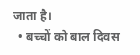जाता है।
  • बच्चों को बाल दिवस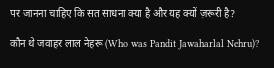पर जानना चाहिए कि सत साधना क्या है और यह क्यों ज़रूरी है?

कौन थे जवाहर लाल नेहरू (Who was Pandit Jawaharlal Nehru)?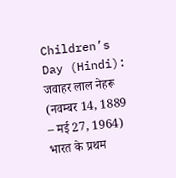Children’s Day (Hindi): जवाहर लाल नेहरू (नवम्बर 14, 1889 – मई 27, 1964) भारत के प्रथम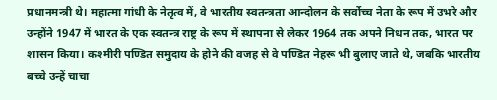प्रधानमन्त्री थे। महात्मा गांधी के नेतृत्व में, वे भारतीय स्वतन्त्रता आन्दोलन के सर्वोच्च नेता के रूप में उभरे और उन्होंने 1947 में भारत के एक स्वतन्त्र राष्ट्र के रूप में स्थापना से लेकर 1964 तक अपने निधन तक, भारत पर शासन किया। कश्मीरी पण्डित समुदाय के होने की वजह से वे पण्डित नेहरू भी बुलाए जाते थे, जबकि भारतीय बच्चे उन्हें चाचा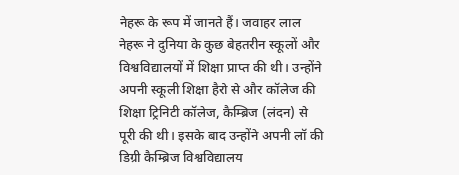नेहरू के रूप में जानते हैं। जवाहर लाल नेहरू ने दुनिया के कुछ बेहतरीन स्कूलों और विश्वविद्यालयों में शिक्षा प्राप्त की थी। उन्होंने अपनी स्कूली शिक्षा हैरो से और कॉलेज की शिक्षा ट्रिनिटी कॉलेज, कैम्ब्रिज (लंदन) से पूरी की थी। इसके बाद उन्होंने अपनी लॉ की डिग्री कैम्ब्रिज विश्वविद्यालय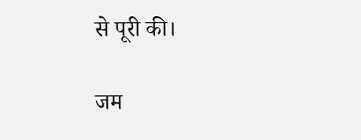से पूरी की।

जम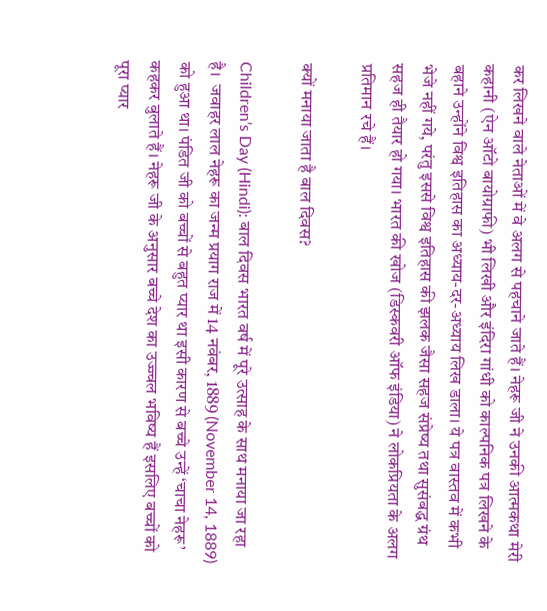कर लिखने वाले नेताओं में वे अलग से पहचाने जाते हैं। नेहरू जी ने उनकी आत्मकथा मेरी कहानी (ऐन ऑटो बायोग्राफी) भी लिखी और इंदिरा गांधी को काल्पनिक पत्र लिखने के बहाने उन्होंने विश्व इतिहास का अध्याय-दर-अध्याय लिख डाला। ये पत्र वास्तव में कभी भेजे नहीं गये, परंतु इससे विश्व इतिहास की झलक जैसा सहज संप्रेष्य तथा सुसंबद्ध ग्रंथ सहज ही तैयार हो गया। भारत की खोज (डिस्कवरी ऑफ इंडिया) ने लोकप्रियता के अलग प्रतिमान रचे हैं।

क्यों मनाया जाता है बाल दिवस?

Children’s Day (Hindi): बाल दिवस भारत वर्ष में पूरे उत्साह के साथ मनाया जा रहा है।  जवाहर लाल नेहरू का जन्‍म प्रयाग राज में 14 नवंबर, 1889 (November 14, 1889) को हुआ था। पंडित जी को बच्चों से बहुत प्यार था इसी कारण से बच्‍चे उन्‍हें ‘चाचा नेहरू’ कहकर बुलाते हैं। नेहरू जी के अनुसार बच्चे देश का उज्ज्वल भविष्य हैं इसलिए बच्चों को पूरा प्यार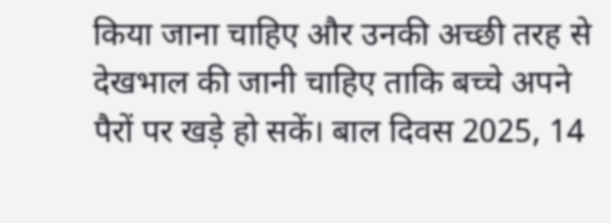किया जाना चाहिए और उनकी अच्छी तरह से देखभाल की जानी चाहिए ताकि बच्चे अपने पैरों पर खड़े हो सकें। बाल दिवस 2025, 14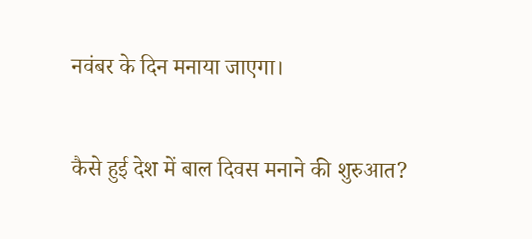नवंबर के दिन मनाया जाएगा।

कैसे हुई देश में बाल दिवस मनाने की शुरुआत?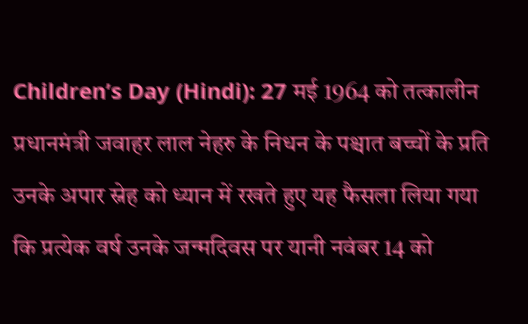Children’s Day (Hindi): 27 मई 1964 को तत्कालीन प्रधानमंत्री जवाहर लाल नेहरु के निधन के पश्चात बच्चों के प्रति उनके अपार स्नेह को ध्यान में रखते हुए यह फैसला लिया गया कि प्रत्येक वर्ष उनके जन्मदिवस पर यानी नवंबर 14 को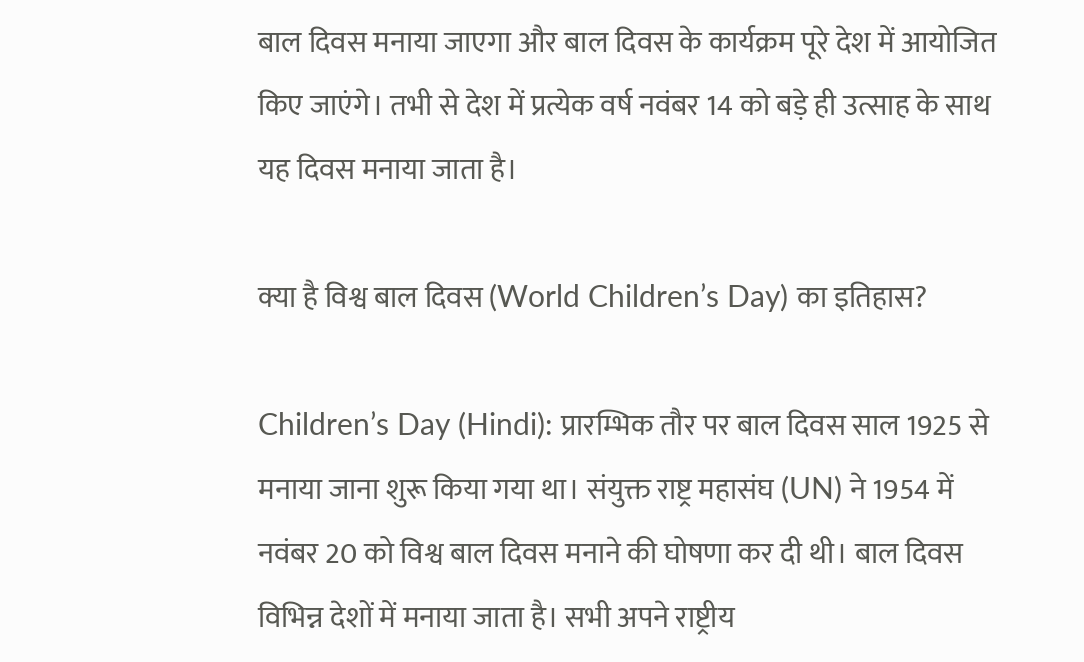बाल दिवस मनाया जाएगा और बाल दिवस के कार्यक्रम पूरे देश में आयोजित किए जाएंगे। तभी से देश में प्रत्येक वर्ष नवंबर 14 को बड़े ही उत्साह के साथ यह दिवस मनाया जाता है।

क्या है विश्व बाल दिवस (World Children’s Day) का इतिहास?

Children’s Day (Hindi): प्रारम्भिक तौर पर बाल दिवस साल 1925 से मनाया जाना शुरू किया गया था। संयुक्त राष्ट्र महासंघ (UN) ने 1954 में नवंबर 20 को विश्व बाल दिवस मनाने की घोषणा कर दी थी। बाल दिवस विभिन्न देशों में मनाया जाता है। सभी अपने राष्ट्रीय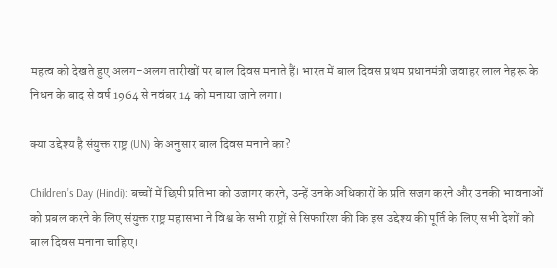महत्व को देखते हुए अलग-अलग तारीखों पर बाल दिवस मनाते हैं। भारत में बाल दिवस प्रथम प्रधानमंत्री जवाहर लाल नेहरू के निधन के बाद से वर्ष 1964 से नवंबर 14 को मनाया जाने लगा।

क्या उद्देश्य है संयुक्त राष्ट्र (UN) के अनुसार बाल दिवस मनाने का?

Children’s Day (Hindi): बच्चों में छिपी प्रतिभा को उजागर करने, उन्हें उनके अधिकारों के प्रति सजग करने और उनकी भावनाओं को प्रबल करने के लिए संयुक्त राष्ट्र महासभा ने विश्व के सभी राष्ट्रों से सिफारिश की कि इस उद्देश्य की पूर्ति के लिए सभी देशों को बाल दिवस मनाना चाहिए।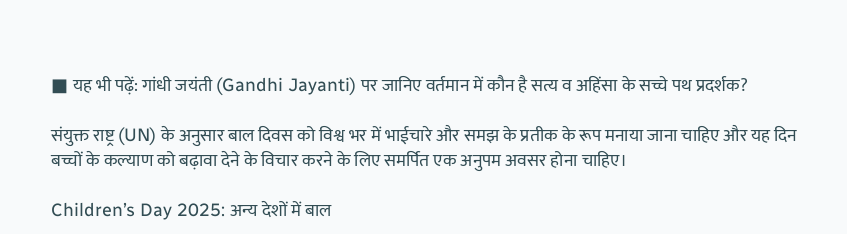■ यह भी पढ़ें: गांधी जयंती (Gandhi Jayanti) पर जानिए वर्तमान में कौन है सत्य व अहिंसा के सच्चे पथ प्रदर्शक?

संयुक्त राष्ट्र (UN) के अनुसार बाल दिवस को विश्व भर में भाईचारे और समझ के प्रतीक के रूप मनाया जाना चाहिए और यह दिन बच्चों के कल्याण को बढ़ावा देने के विचार करने के लिए समर्पित एक अनुपम अवसर होना चाहिए।

Children’s Day 2025: अन्य देशों में बाल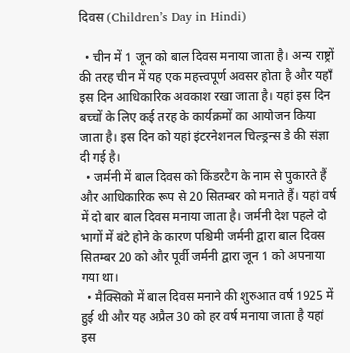दिवस (Children’s Day in Hindi)

  • चीन में 1 जून को बाल दिवस मनाया जाता है। अन्य राष्ट्रों की तरह चीन में यह एक महत्त्वपूर्ण अवसर होता है और यहाँ इस दिन आधिकारिक अवकाश रखा जाता है। यहां इस दिन बच्चों के लिए कई तरह के कार्यक्रमों का आयोजन किया जाता है। इस दिन को यहां इंटरनेशनल चिल्ड्रन्स डे की संज्ञा दी गई है।
  • जर्मनी में बाल दिवस को किंडरटैग के नाम से पुकारते हैं और आधिकारिक रूप से 20 सितम्बर को मनाते हैं। यहां वर्ष में दो बार बाल दिवस मनाया जाता है। जर्मनी देश पहले दो भागों में बंटे होने के कारण पश्चिमी जर्मनी द्वारा बाल दिवस सितम्बर 20 को और पूर्वी जर्मनी द्वारा जून 1 को अपनाया गया था।
  • मैक्सिको में बाल दिवस मनाने की शुरुआत वर्ष 1925 में हुई थी और यह अप्रैल 30 को हर वर्ष मनाया जाता है यहां इस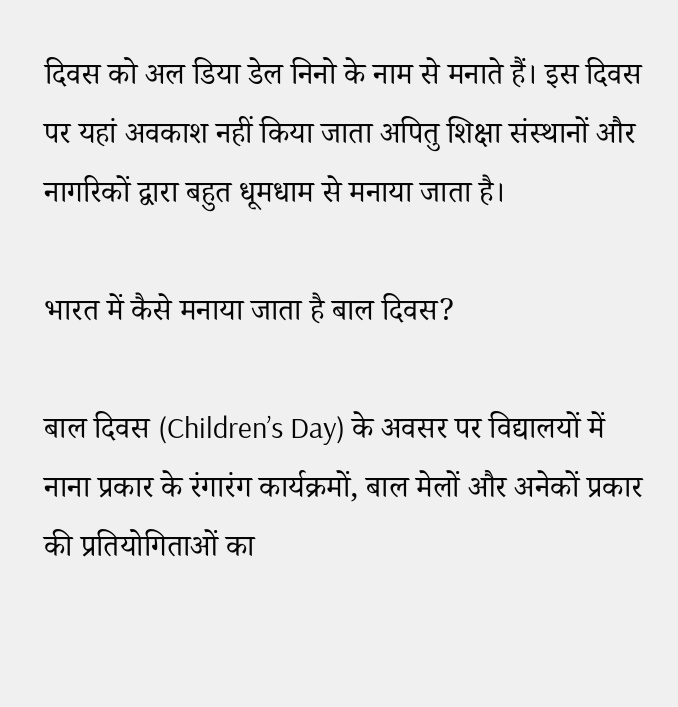दिवस को अल डिया डेल निनो के नाम से मनाते हैं। इस दिवस पर यहां अवकाश नहीं किया जाता अपितु शिक्षा संस्थानों और नागरिकों द्वारा बहुत धूमधाम से मनाया जाता है।

भारत में कैसे मनाया जाता है बाल दिवस?

बाल दिवस (Children’s Day) के अवसर पर विद्यालयों में नाना प्रकार के रंगारंग कार्यक्रमों, बाल मेलों और अनेकों प्रकार की प्रतियोगिताओं का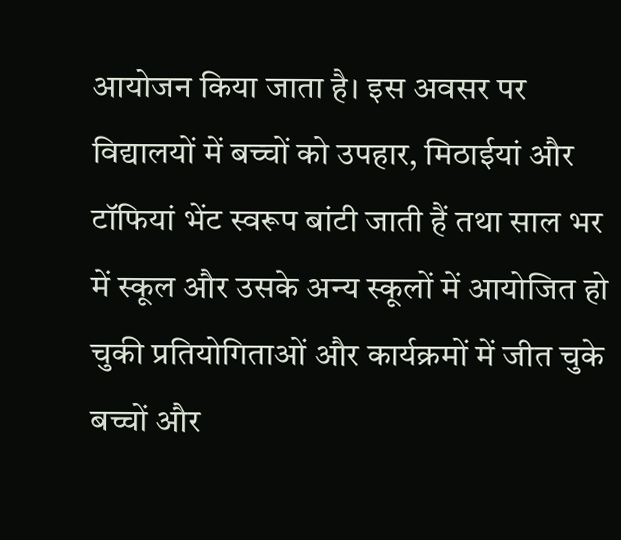आयोजन किया जाता है। इस अवसर पर विद्यालयों में बच्‍चों को उपहार, मिठाईयां और टॉफियां भेंट स्वरूप बांटी जाती हैं तथा साल भर में स्कूल और उसके अन्य स्कूलों में आयोजित हो चुकी प्रतियोगिताओं और कार्यक्रमों में जीत चुके बच्चों और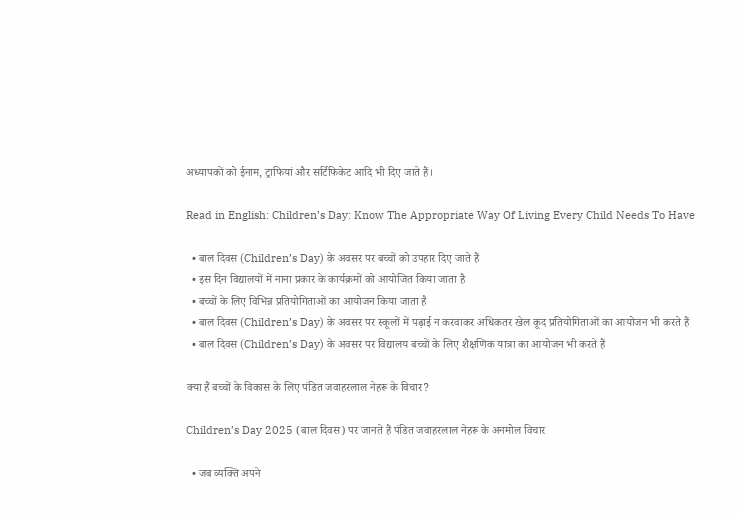अध्यापकों को ईनाम, ट्राफियां और सर्टिफिकेट आदि भी दिए जाते हैं।

Read in English: Children’s Day: Know The Appropriate Way Of Living Every Child Needs To Have

  • बाल दिवस (Children’s Day) के अवसर पर बच्चों को उपहार दिए जाते हैं
  • इस दिन विद्यालयों में नाना प्रकार के कार्यक्रमों को आयोजित किया जाता है
  • बच्चों के लिए विभिन्न प्रतियोगिताओं का आयोजन किया जाता है
  • बाल दिवस (Children’s Day) के अवसर पर स्कूलों में पढ़ाई न करवाकर अधिकतर खेल कूद प्रतियोगिताओं का आयोजन भी करते हैं
  • बाल दिवस (Children’s Day) के अवसर पर विद्यालय बच्चों के लिए शैक्षणिक यात्रा का आयोजन भी करते हैं

क्या हैं बच्चों के विकास के लिए पंडित जवाहरलाल नेहरू के विचार?

Children’s Day 2025 (बाल दिवस) पर जानते हैं पंडित जवाहरलाल नेहरू के अनमोल विचार

  • जब व्यक्ति अपने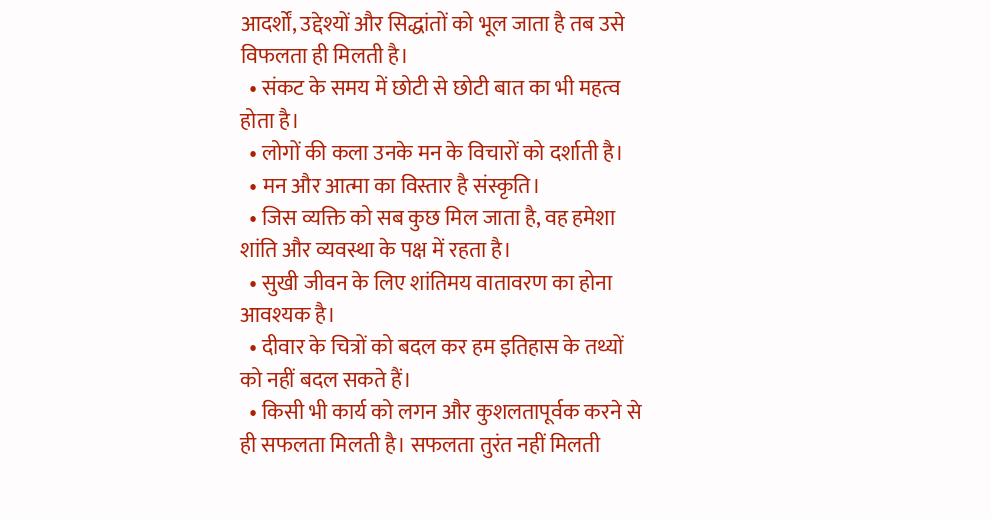आदर्शों, उद्देश्यों और सिद्धांतों को भूल जाता है तब उसे विफलता ही मिलती है।
  • संकट के समय में छोटी से छोटी बात का भी महत्व होता है।
  • लोगों की कला उनके मन के विचारों को दर्शाती है।
  • मन और आत्मा का विस्तार है संस्कृति।
  • जिस व्यक्ति को सब कुछ मिल जाता है, वह हमेशा शांति और व्यवस्था के पक्ष में रहता है।
  • सुखी जीवन के लिए शांतिमय वातावरण का होना आवश्यक है।
  • दीवार के चित्रों को बदल कर हम इतिहास के तथ्यों को नहीं बदल सकते हैं।
  • किसी भी कार्य को लगन और कुशलतापूर्वक करने से ही सफलता मिलती है। सफलता तुरंत नहीं मिलती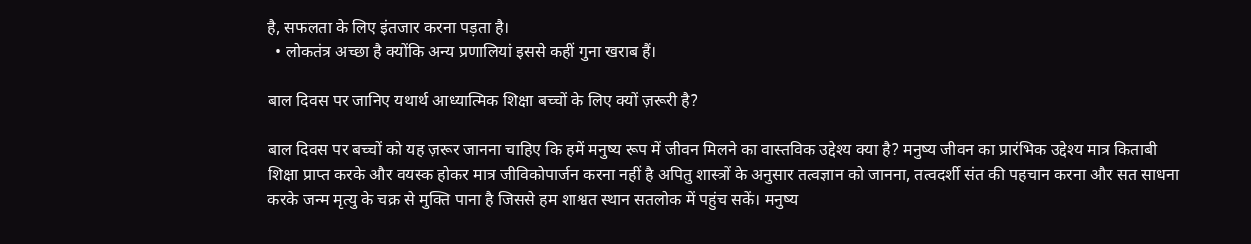है, सफलता के लिए इंतजार करना पड़ता है।
  • लोकतंत्र अच्छा है क्योंकि अन्य प्रणालियां इससे कहीं गुना खराब हैं।

बाल दिवस पर जानिए यथार्थ आध्यात्मिक शिक्षा बच्चों के लिए क्यों ज़रूरी है?

बाल दिवस पर बच्चों को यह ज़रूर जानना चाहिए कि हमें मनुष्य रूप में जीवन मिलने का वास्तविक उद्देश्य क्या है? मनुष्य जीवन का प्रारंभिक उद्देश्य मात्र किताबी शिक्षा प्राप्त करके और वयस्क होकर मात्र जीविकोपार्जन करना नहीं है अपितु शास्त्रों के अनुसार तत्वज्ञान को जानना, तत्वदर्शी संत की पहचान करना और सत साधना करके जन्म मृत्यु के चक्र से मुक्ति पाना है जिससे हम शाश्वत स्थान सतलोक में पहुंच सकें। मनुष्य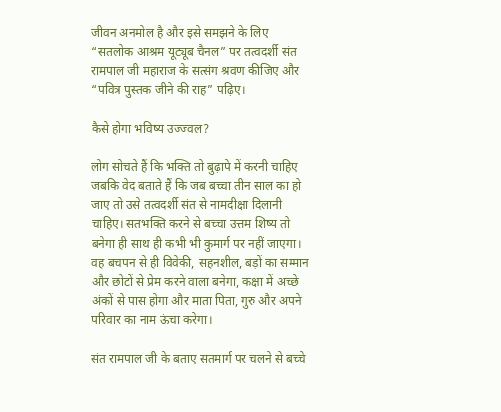जीवन अनमोल है और इसे समझने के लिए “सतलोक आश्रम यूट्यूब चैनल” पर तत्वदर्शी संत रामपाल जी महाराज के सत्संग श्रवण कीजिए और “पवित्र पुस्तक जीने की राह” पढ़िए।

कैसे होगा भविष्य उज्ज्वल?

लोग सोचते हैं कि भक्ति तो बुढ़ापे में करनी चाहिए जबकि वेद बताते हैं कि जब बच्चा तीन साल का हो जाए तो उसे तत्वदर्शी संत से नामदीक्षा दिलानी चाहिए। सतभक्ति करने से बच्चा उत्तम शिष्य तो बनेगा ही साथ ही कभी भी कुमार्ग पर नहीं जाएगा। वह बचपन से ही विवेकी, सहनशील, बड़ों का सम्मान और छोटों से प्रेम करने वाला बनेगा, कक्षा में अच्छे अंकों से पास होगा और माता पिता, गुरु और अपने परिवार का नाम ऊंचा करेगा।

संत रामपाल जी के बताए सतमार्ग पर चलने से बच्चे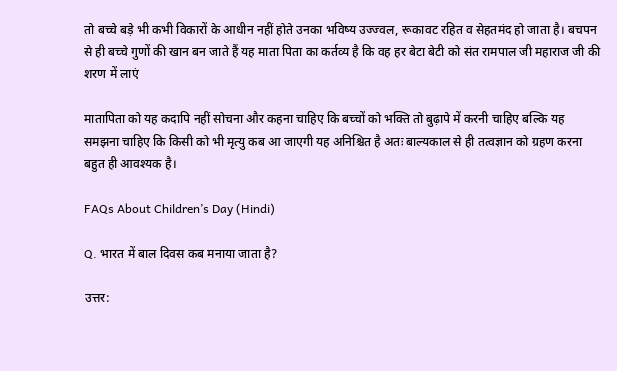तो बच्चे बड़े भी कभी विकारों के आधीन नहीं होते उनका भविष्य उज्ज्वल, रूकावट रहित व सेहतमंद हो जाता है। बचपन से ही बच्चे गुणों की खान बन जाते हैं यह माता पिता का कर्तव्य है कि वह हर बेटा बेटी को संत रामपाल जी महाराज जी की शरण में लाएं

मातापिता को यह कदापि नहीं सोचना और कहना चाहिए कि बच्चों को भक्ति तो बुढ़ापे में करनी चाहिए बल्कि यह समझना चाहिए कि किसी को भी मृत्यु कब आ जाएगी यह अनिश्चित है अतः बाल्यकाल से ही तत्वज्ञान को ग्रहण करना बहुत ही आवश्यक है।

FAQs About Children’s Day (Hindi)

Q. भारत में बाल दिवस कब मनाया जाता है?

उत्तर: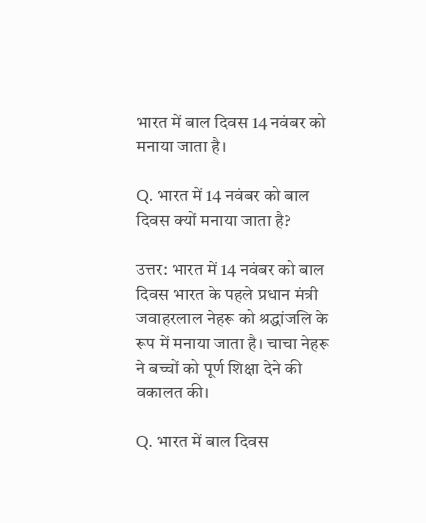भारत में बाल दिवस 14 नवंबर को मनाया जाता है।

Q. भारत में 14 नवंबर को बाल दिवस क्यों मनाया जाता है?

उत्तर: भारत में 14 नवंबर को बाल दिवस भारत के पहले प्रधान मंत्री जवाहरलाल नेहरू को श्रद्धांजलि के रूप में मनाया जाता है। चाचा नेहरू ने बच्चों को पूर्ण शिक्षा देने की वकालत की।

Q. भारत में बाल दिवस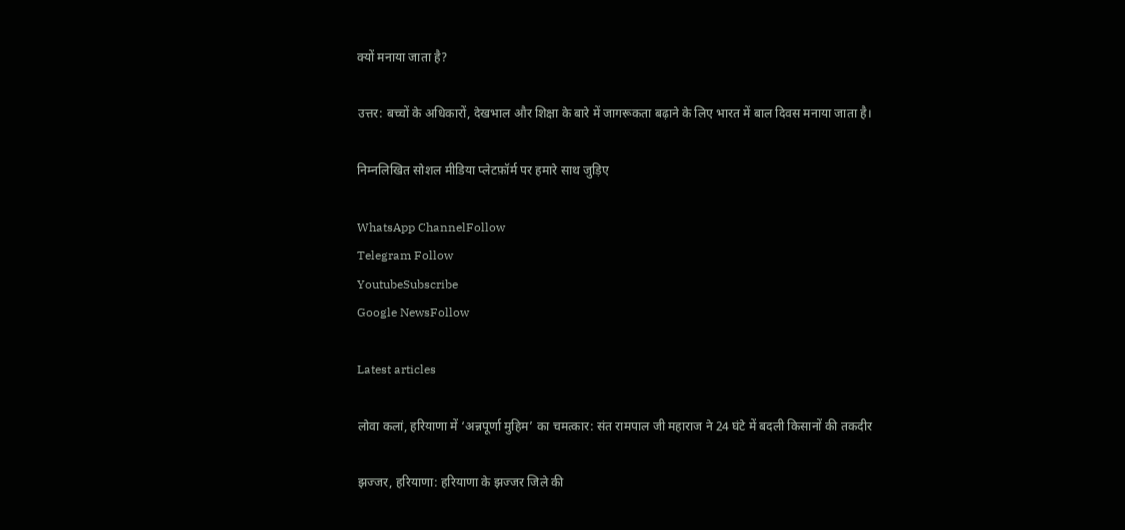क्यों मनाया जाता है?

उत्तर: बच्चों के अधिकारों, देखभाल और शिक्षा के बारे में जागरूकता बढ़ाने के लिए भारत में बाल दिवस मनाया जाता है।

निम्नलिखित सोशल मीडिया प्लेटफ़ॉर्म पर हमारे साथ जुड़िए

WhatsApp ChannelFollow
Telegram Follow
YoutubeSubscribe
Google NewsFollow

Latest articles

लोवा कलां, हरियाणा में ‘अन्नपूर्णा मुहिम’ का चमत्कार: संत रामपाल जी महाराज ने 24 घंटे में बदली किसानों की तकदीर

झज्जर, हरियाणा: हरियाणा के झज्जर जिले की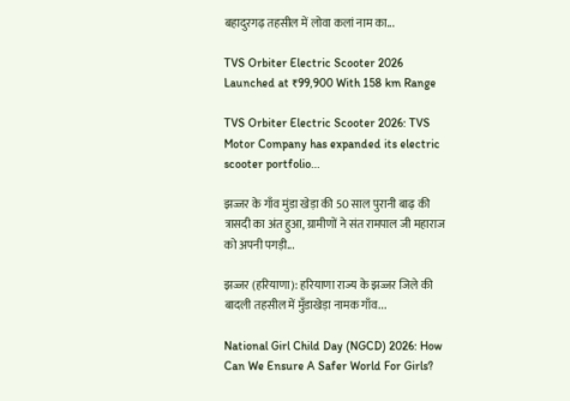बहादुरगढ़ तहसील में लोवा कलां नाम का...

TVS Orbiter Electric Scooter 2026 Launched at ₹99,900 With 158 km Range

TVS Orbiter Electric Scooter 2026: TVS Motor Company has expanded its electric scooter portfolio...

झज्जर के गाँव मुंडा खेड़ा की 50 साल पुरानी बाढ़ की त्रासदी का अंत हुआ, ग्रामीणों ने संत रामपाल जी महाराज को अपनी पगड़ी...

झज्जर (हरियाणा): हरियाणा राज्य के झज्जर जिले की बादली तहसील में मुँडाखेड़ा नामक गाँव...

National Girl Child Day (NGCD) 2026: How Can We Ensure A Safer World For Girls?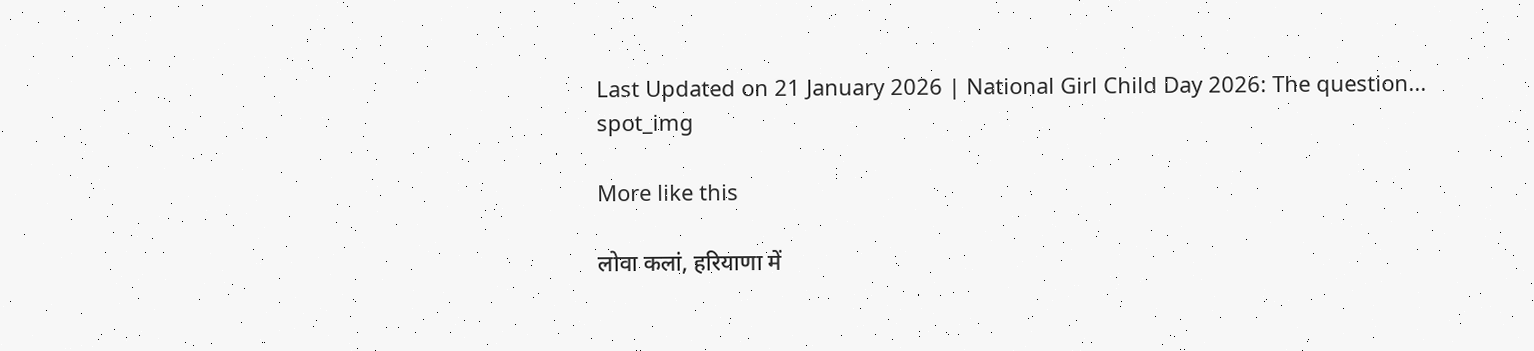Last Updated on 21 January 2026 | National Girl Child Day 2026: The question...
spot_img

More like this

लोवा कलां, हरियाणा में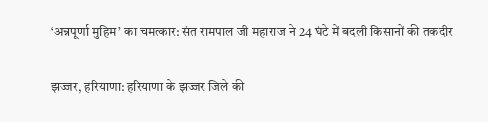‘अन्नपूर्णा मुहिम’ का चमत्कार: संत रामपाल जी महाराज ने 24 घंटे में बदली किसानों की तकदीर

झज्जर, हरियाणा: हरियाणा के झज्जर जिले की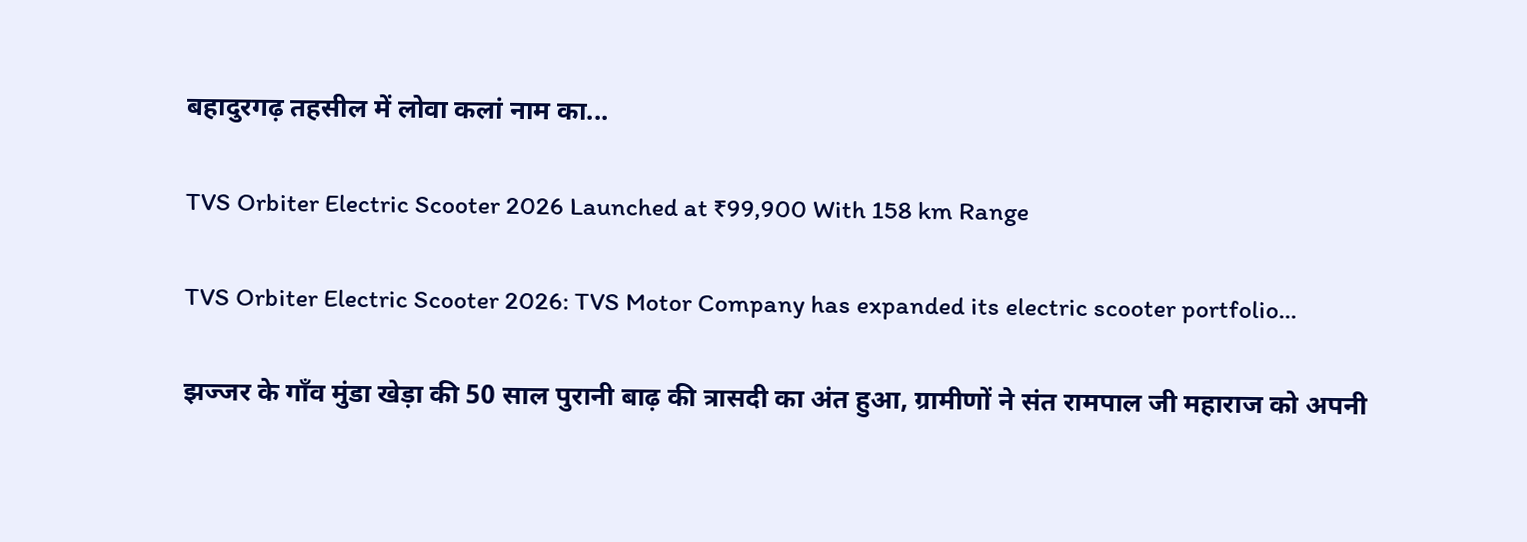बहादुरगढ़ तहसील में लोवा कलां नाम का...

TVS Orbiter Electric Scooter 2026 Launched at ₹99,900 With 158 km Range

TVS Orbiter Electric Scooter 2026: TVS Motor Company has expanded its electric scooter portfolio...

झज्जर के गाँव मुंडा खेड़ा की 50 साल पुरानी बाढ़ की त्रासदी का अंत हुआ, ग्रामीणों ने संत रामपाल जी महाराज को अपनी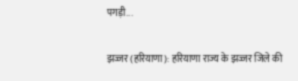पगड़ी...

झज्जर (हरियाणा): हरियाणा राज्य के झज्जर जिले की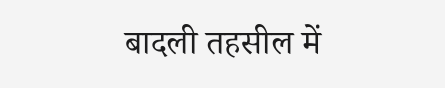बादली तहसील में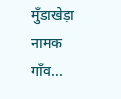मुँडाखेड़ा नामक गाँव...